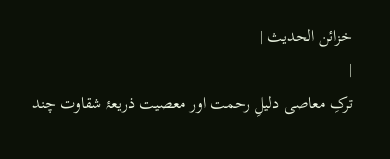خزائن الحدیث |
|
ترکِ معاصی دلیلِ رحمت اور معصیت ذریعۂ شقاوت چند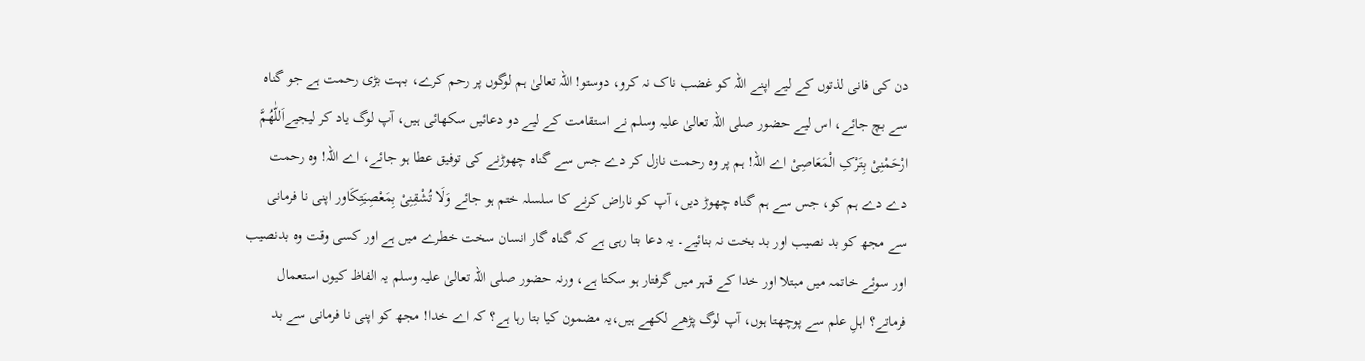دن کی فانی لذتوں کے لیے اپنے اللہ کو غضب ناک نہ کرو، دوستو! اللہ تعالیٰ ہم لوگوں پر رحم کرے، بہت بڑی رحمت ہے جو گناہ سے بچ جائے، اس لیے حضور صلی اللہ تعالیٰ علیہ وسلم نے استقامت کے لیے دو دعائیں سکھائی ہیں، آپ لوگ یاد کر لیجیےاَللّٰھُمَّ ارْحَمْنِیْ بِتَرْکِ الْمَعَاصِیْ اے اللہ! ہم پر وہ رحمت نازل کر دے جس سے گناہ چھوڑنے کی توفیق عطا ہو جائے، اے اللہ! وہ رحمت دے دے ہم کو، جس سے ہم گناہ چھوڑ دیں، آپ کو ناراض کرنے کا سلسلہ ختم ہو جائے وَلَا تُشْقِنِیْ بِمَعْصِیَتِکَاور اپنی نا فرمانی سے مجھ کو بد نصیب اور بد بخت نہ بنائیے۔ یہ دعا بتا رہی ہے کہ گناہ گار انسان سخت خطرے میں ہے اور کسی وقت وہ بدنصیب اور سوئے خاتمہ میں مبتلا اور خدا کے قہر میں گرفتار ہو سکتا ہے، ورنہ حضور صلی اللہ تعالیٰ علیہ وسلم یہ الفاظ کیوں استعمال فرماتے؟ اہلِ علم سے پوچھتا ہوں، آپ لوگ پڑھے لکھے ہیں،یہ مضمون کیا بتا رہا ہے؟ کہ اے خدا! مجھ کو اپنی نا فرمانی سے بد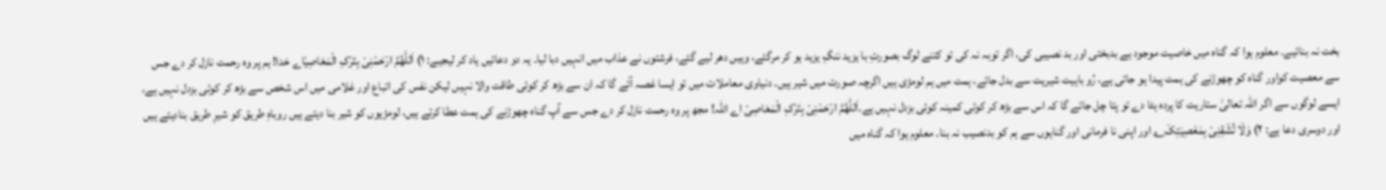بخت نہ بنائیے۔ معلوم ہوا کہ گناہ میں خاصیت موجود ہے بدبختی اور بد نصیبی کی، اگر توبہ نہ کی تو کتنے لوگ بصورتِ با یزید ننگِ یزید ہو کر مرگئے، وہیں دھر لیے گئے، فرشتوں نے عذاب میں انہیں دبا لیا۔ یہ دو دعائیں یاد کر لیجیے: ۱) اَللّٰھُمَّ ارْحَمْنِیْ بِتَرْکِ الْمَعَاصِیْاے خدا! ہم پر وہ رحمت نازل کر دے جس سے معصیت کواور گناہ کو چھوڑنے کی ہمت پیدا ہو جاتی ہے، رُو باہیت شیریت سے بدل جائے، ہمت میں ہم لومڑی ہیں اگرچہ صورت میں شیر ہیں۔ دنیاوی معاملات میں تو ایسا غصہ آئے گا کہ ان سے بڑھ کر کوئی طاقت والا نہیں لیکن نفس کی اتباع اور غلامی میں اس شخص سے بڑھ کر کوئی بزدل نہیں ہے، ایسے لوگوں سے اگر اللہ تعالیٰ ستاریت کا پردہ ہٹا دے تو پتا چل جائے گا کہ اس سے بڑھ کر کوئی کمینہ کوئی بزدل نہیں ہے۔اَللّٰھُمَّ ارْحَمْنِیْ بِتَرْکِ الْمَعَاصِیْ اے اللہ! مجھ پر وہ رحمت نازل کر دے جس سے آپ گناہ چھوڑنے کی ہمت عطا کرتے ہیں، لومڑیوں کو شیر بنا دیتے ہیں روباہِ طریق کو شیرِ طریق بنادیتے ہیں اور دوسری دعا ہے: ۲) وَلَا تُشْقِنِیْ بِمَعْصِیَتِکَ؎ اور اپنی نا فرمانی اور گناہوں سے ہم کو بدنصیب نہ بنا۔ معلوم ہوا کہ گناہ میں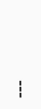---